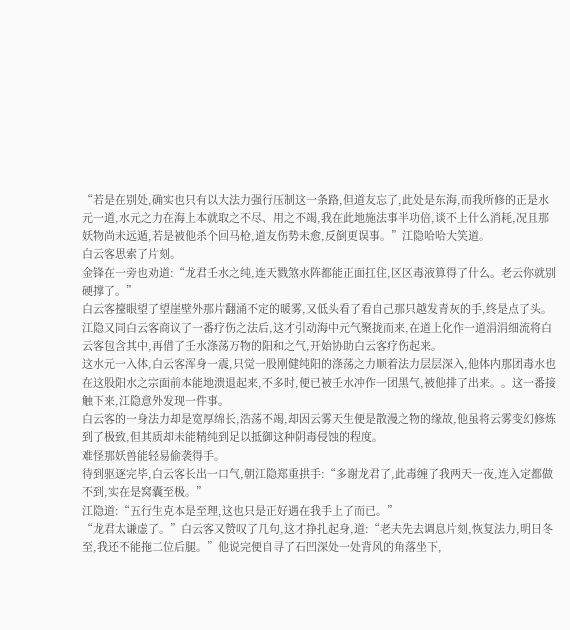“若是在别处,确实也只有以大法力强行压制这一条路,但道友忘了,此处是东海,而我所修的正是水元一道,水元之力在海上本就取之不尽、用之不竭,我在此地施法事半功倍,谈不上什么消耗,况且那妖物尚未远遁,若是被他杀个回马枪,道友伤势未愈,反倒更误事。”江隐哈哈大笑道。
白云客思索了片刻。
金锋在一旁也劝道:“龙君壬水之纯,连天戮煞水阵都能正面扛住,区区毒液算得了什么。老云你就别硬撑了。”
白云客擡眼望了望崖壁外那片翻涌不定的暖雾,又低头看了看自己那只越发青灰的手,终是点了头。江隐又同白云客商议了一番疗伤之法后,这才引动海中元气聚拢而来,在道上化作一道涓涓细流将白云客包含其中,再借了壬水涤荡万物的阳和之气,开始协助白云客疗伤起来。
这水元一入体,白云客浑身一震,只觉一股刚健纯阳的涤荡之力顺着法力层层深入,他体内那团毒水也在这股阳水之宗面前本能地溃退起来,不多时,便已被壬水冲作一团黑气,被他排了出来。。这一番接触下来,江隐意外发现一件事。
白云客的一身法力却是宽厚绵长,浩荡不竭,却因云雾天生便是散漫之物的缘故,他虽将云雾变幻修炼到了极致,但其质却未能精纯到足以抵御这种阴毒侵蚀的程度。
难怪那妖兽能轻易偷袭得手。
待到驱逐完毕,白云客长出一口气,朝江隐郑重拱手:“多谢龙君了,此毒缠了我两天一夜,连入定都做不到,实在是窝囊至极。”
江隐道:“五行生克本是至理,这也只是正好遇在我手上了而已。”
“龙君太谦虚了。”白云客又赞叹了几句,这才挣扎起身,道:“老夫先去调息片刻,恢复法力,明日冬至,我还不能拖二位后腿。”他说完便自寻了石凹深处一处背风的角落坐下,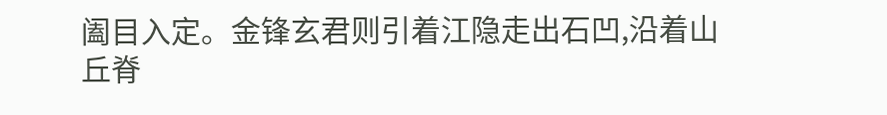阖目入定。金锋玄君则引着江隐走出石凹,沿着山丘脊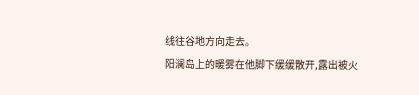线往谷地方向走去。
阳澜岛上的暖雾在他脚下缓缓散开,露出被火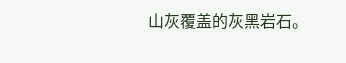山灰覆盖的灰黑岩石。